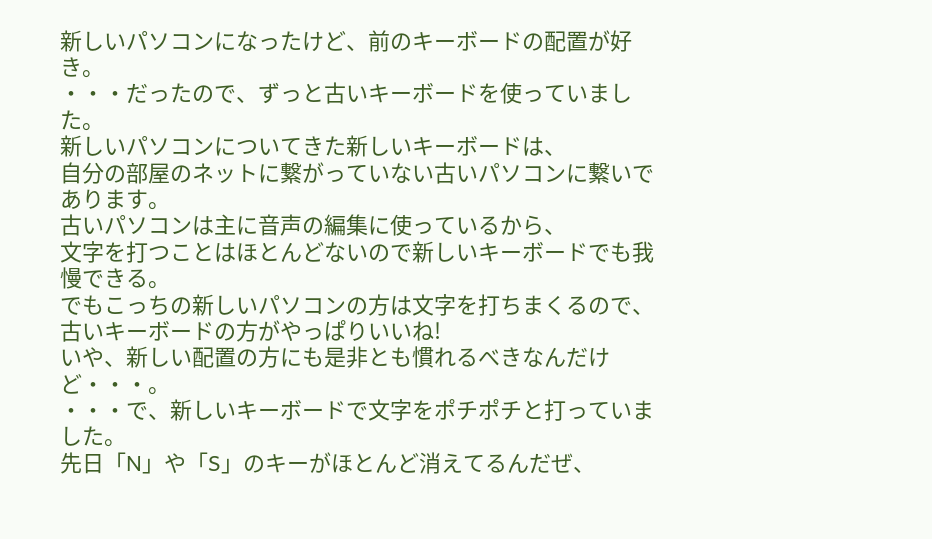新しいパソコンになったけど、前のキーボードの配置が好き。
・・・だったので、ずっと古いキーボードを使っていました。
新しいパソコンについてきた新しいキーボードは、
自分の部屋のネットに繋がっていない古いパソコンに繋いであります。
古いパソコンは主に音声の編集に使っているから、
文字を打つことはほとんどないので新しいキーボードでも我慢できる。
でもこっちの新しいパソコンの方は文字を打ちまくるので、
古いキーボードの方がやっぱりいいね!
いや、新しい配置の方にも是非とも慣れるべきなんだけど・・・。
・・・で、新しいキーボードで文字をポチポチと打っていました。
先日「N」や「S」のキーがほとんど消えてるんだぜ、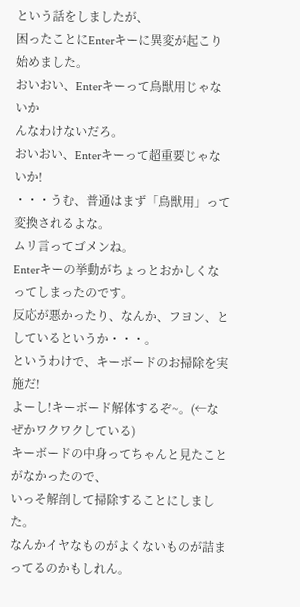という話をしましたが、
困ったことにEnterキーに異変が起こり始めました。
おいおい、Enterキーって鳥獣用じゃないか
んなわけないだろ。
おいおい、Enterキーって超重要じゃないか!
・・・うむ、普通はまず「鳥獣用」って変換されるよな。
ムリ言ってゴメンね。
Enterキーの挙動がちょっとおかしくなってしまったのです。
反応が悪かったり、なんか、フヨン、としているというか・・・。
というわけで、キーボードのお掃除を実施だ!
よーし!キーボード解体するぞ~。(←なぜかワクワクしている)
キーボードの中身ってちゃんと見たことがなかったので、
いっそ解剖して掃除することにしました。
なんかイヤなものがよくないものが詰まってるのかもしれん。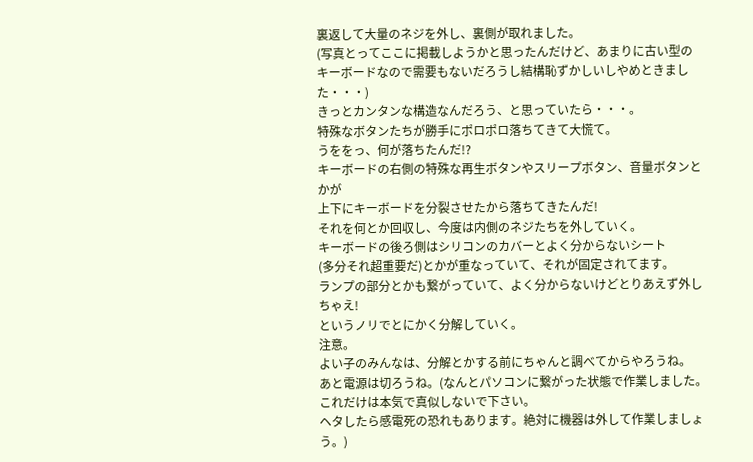裏返して大量のネジを外し、裏側が取れました。
(写真とってここに掲載しようかと思ったんだけど、あまりに古い型の
キーボードなので需要もないだろうし結構恥ずかしいしやめときました・・・)
きっとカンタンな構造なんだろう、と思っていたら・・・。
特殊なボタンたちが勝手にポロポロ落ちてきて大慌て。
うををっ、何が落ちたんだ!?
キーボードの右側の特殊な再生ボタンやスリープボタン、音量ボタンとかが
上下にキーボードを分裂させたから落ちてきたんだ!
それを何とか回収し、今度は内側のネジたちを外していく。
キーボードの後ろ側はシリコンのカバーとよく分からないシート
(多分それ超重要だ)とかが重なっていて、それが固定されてます。
ランプの部分とかも繋がっていて、よく分からないけどとりあえず外しちゃえ!
というノリでとにかく分解していく。
注意。
よい子のみんなは、分解とかする前にちゃんと調べてからやろうね。
あと電源は切ろうね。(なんとパソコンに繋がった状態で作業しました。
これだけは本気で真似しないで下さい。
ヘタしたら感電死の恐れもあります。絶対に機器は外して作業しましょう。)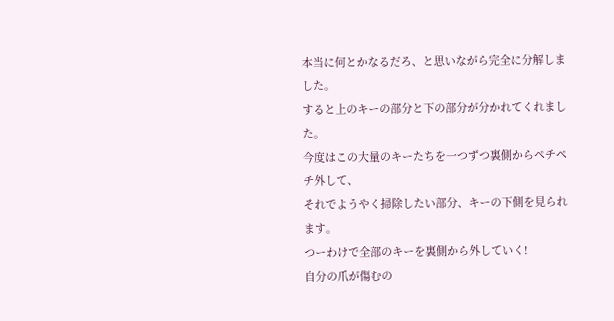本当に何とかなるだろ、と思いながら完全に分解しました。
すると上のキーの部分と下の部分が分かれてくれました。
今度はこの大量のキーたちを一つずつ裏側からペチペチ外して、
それでようやく掃除したい部分、キーの下側を見られます。
つーわけで全部のキーを裏側から外していく!
自分の爪が傷むの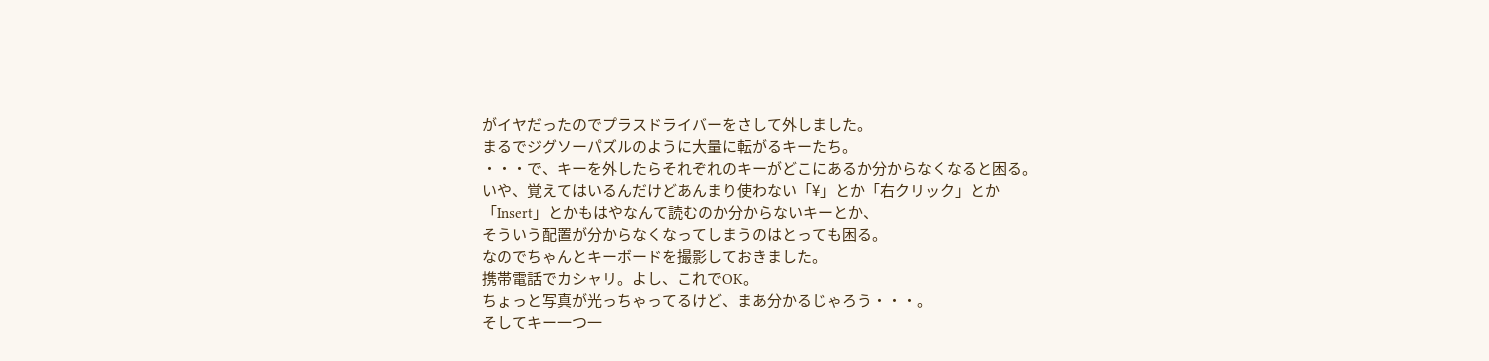がイヤだったのでプラスドライバーをさして外しました。
まるでジグソーパズルのように大量に転がるキーたち。
・・・で、キーを外したらそれぞれのキーがどこにあるか分からなくなると困る。
いや、覚えてはいるんだけどあんまり使わない「¥」とか「右クリック」とか
「Insert」とかもはやなんて読むのか分からないキーとか、
そういう配置が分からなくなってしまうのはとっても困る。
なのでちゃんとキーボードを撮影しておきました。
携帯電話でカシャリ。よし、これでOK。
ちょっと写真が光っちゃってるけど、まあ分かるじゃろう・・・。
そしてキー一つ一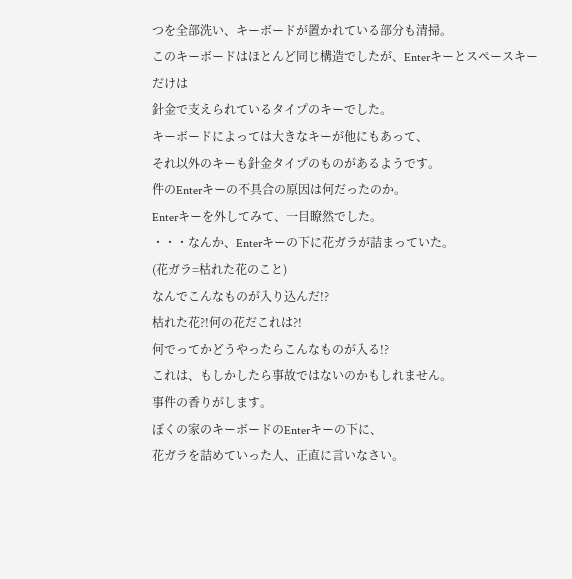つを全部洗い、キーボードが置かれている部分も清掃。
このキーボードはほとんど同じ構造でしたが、Enterキーとスペースキーだけは
針金で支えられているタイプのキーでした。
キーボードによっては大きなキーが他にもあって、
それ以外のキーも針金タイプのものがあるようです。
件のEnterキーの不具合の原因は何だったのか。
Enterキーを外してみて、一目瞭然でした。
・・・なんか、Enterキーの下に花ガラが詰まっていた。
(花ガラ=枯れた花のこと)
なんでこんなものが入り込んだ!?
枯れた花?!何の花だこれは?!
何でってかどうやったらこんなものが入る!?
これは、もしかしたら事故ではないのかもしれません。
事件の香りがします。
ぼくの家のキーボードのEnterキーの下に、
花ガラを詰めていった人、正直に言いなさい。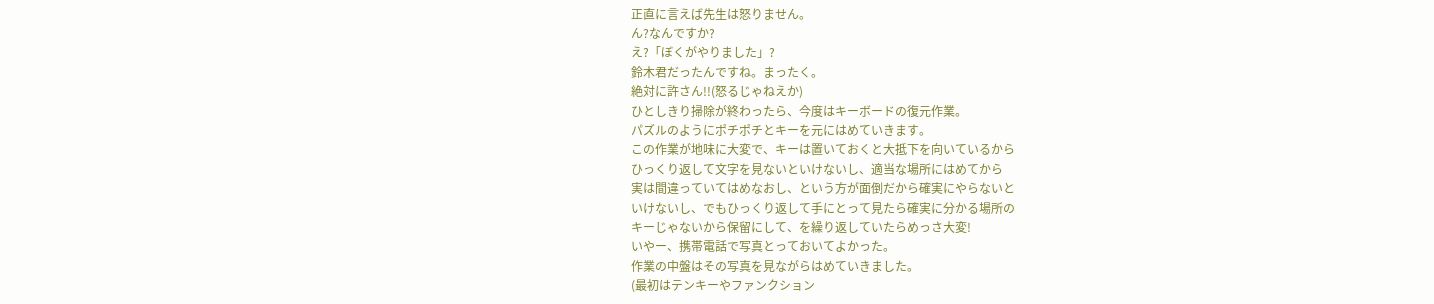正直に言えば先生は怒りません。
ん?なんですか?
え?「ぼくがやりました」?
鈴木君だったんですね。まったく。
絶対に許さん!!(怒るじゃねえか)
ひとしきり掃除が終わったら、今度はキーボードの復元作業。
パズルのようにポチポチとキーを元にはめていきます。
この作業が地味に大変で、キーは置いておくと大抵下を向いているから
ひっくり返して文字を見ないといけないし、適当な場所にはめてから
実は間違っていてはめなおし、という方が面倒だから確実にやらないと
いけないし、でもひっくり返して手にとって見たら確実に分かる場所の
キーじゃないから保留にして、を繰り返していたらめっさ大変!
いやー、携帯電話で写真とっておいてよかった。
作業の中盤はその写真を見ながらはめていきました。
(最初はテンキーやファンクション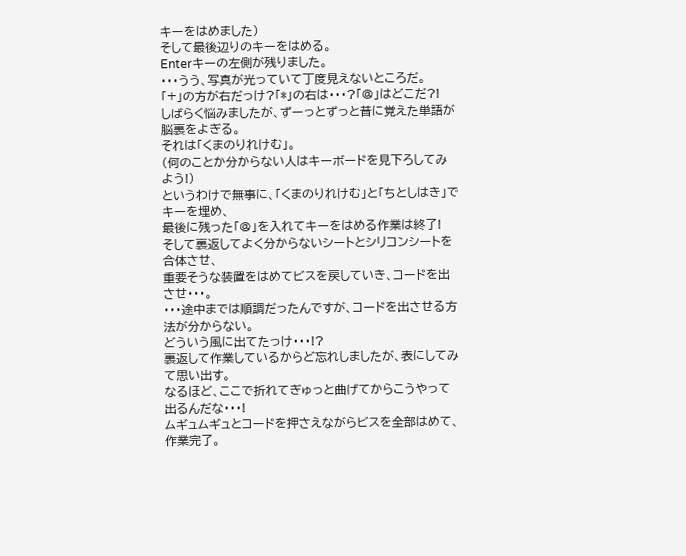キーをはめました)
そして最後辺りのキーをはめる。
Enterキーの左側が残りました。
・・・うう、写真が光っていて丁度見えないところだ。
「+」の方が右だっけ?「*」の右は・・・?「@」はどこだ?!
しばらく悩みましたが、ずーっとずっと昔に覚えた単語が脳裏をよぎる。
それは「くまのりれけむ」。
(何のことか分からない人はキーボードを見下ろしてみよう!)
というわけで無事に、「くまのりれけむ」と「ちとしはき」でキーを埋め、
最後に残った「@」を入れてキーをはめる作業は終了!
そして裏返してよく分からないシートとシリコンシートを合体させ、
重要そうな装置をはめてビスを戻していき、コードを出させ・・・。
・・・途中までは順調だったんですが、コードを出させる方法が分からない。
どういう風に出てたっけ・・・!?
裏返して作業しているからど忘れしましたが、表にしてみて思い出す。
なるほど、ここで折れてぎゅっと曲げてからこうやって出るんだな・・・!
ムギュムギュとコードを押さえながらビスを全部はめて、作業完了。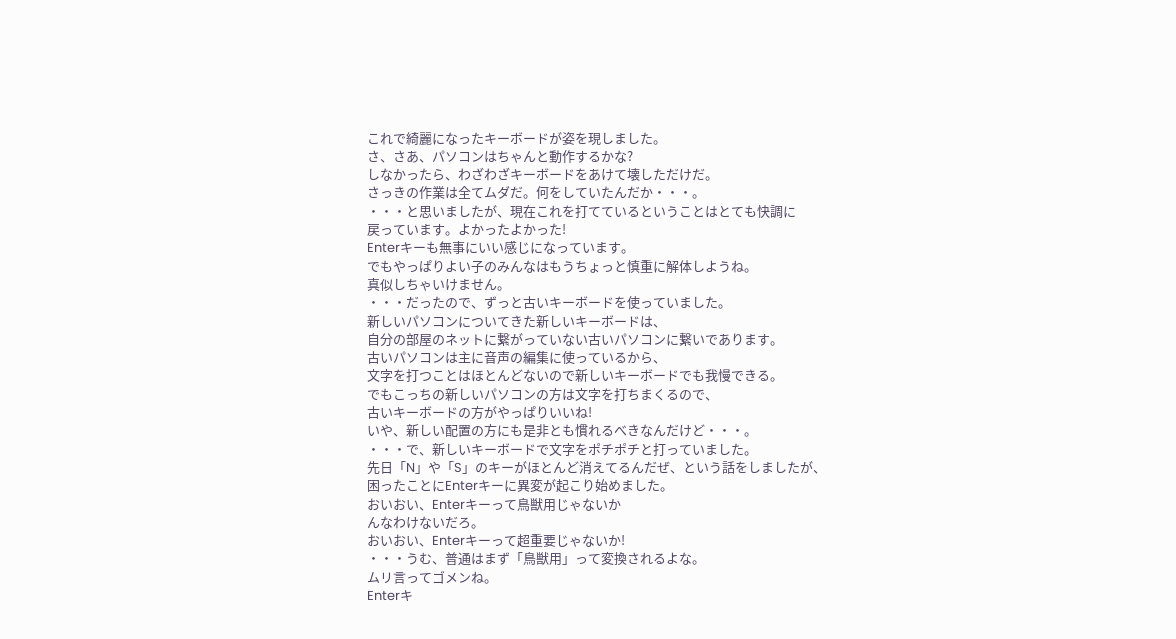これで綺麗になったキーボードが姿を現しました。
さ、さあ、パソコンはちゃんと動作するかな?
しなかったら、わざわざキーボードをあけて壊しただけだ。
さっきの作業は全てムダだ。何をしていたんだか・・・。
・・・と思いましたが、現在これを打てているということはとても快調に
戻っています。よかったよかった!
Enterキーも無事にいい感じになっています。
でもやっぱりよい子のみんなはもうちょっと慎重に解体しようね。
真似しちゃいけません。
・・・だったので、ずっと古いキーボードを使っていました。
新しいパソコンについてきた新しいキーボードは、
自分の部屋のネットに繋がっていない古いパソコンに繋いであります。
古いパソコンは主に音声の編集に使っているから、
文字を打つことはほとんどないので新しいキーボードでも我慢できる。
でもこっちの新しいパソコンの方は文字を打ちまくるので、
古いキーボードの方がやっぱりいいね!
いや、新しい配置の方にも是非とも慣れるべきなんだけど・・・。
・・・で、新しいキーボードで文字をポチポチと打っていました。
先日「N」や「S」のキーがほとんど消えてるんだぜ、という話をしましたが、
困ったことにEnterキーに異変が起こり始めました。
おいおい、Enterキーって鳥獣用じゃないか
んなわけないだろ。
おいおい、Enterキーって超重要じゃないか!
・・・うむ、普通はまず「鳥獣用」って変換されるよな。
ムリ言ってゴメンね。
Enterキ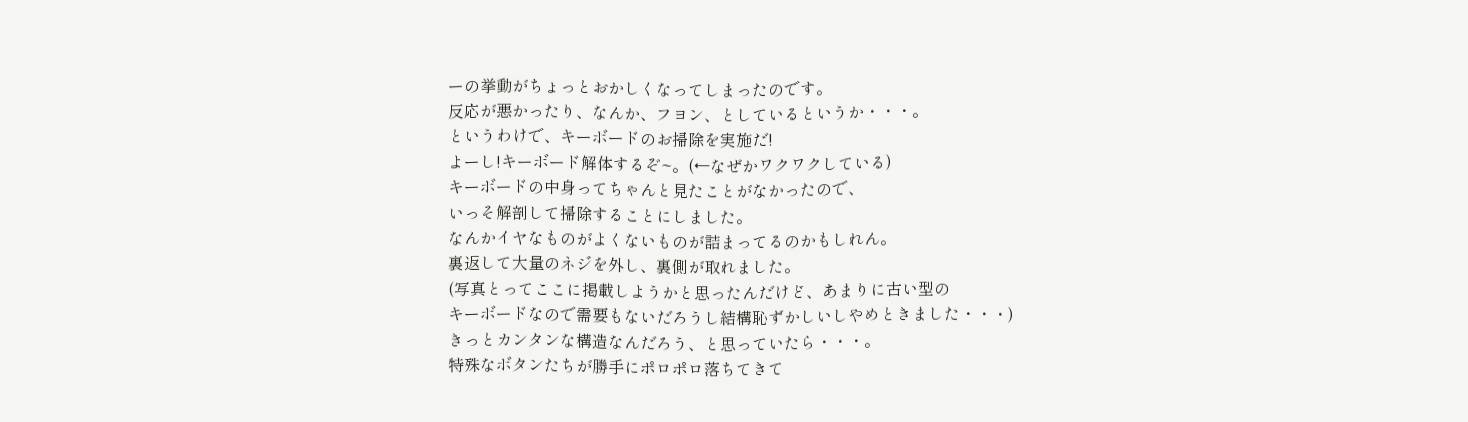ーの挙動がちょっとおかしくなってしまったのです。
反応が悪かったり、なんか、フヨン、としているというか・・・。
というわけで、キーボードのお掃除を実施だ!
よーし!キーボード解体するぞ~。(←なぜかワクワクしている)
キーボードの中身ってちゃんと見たことがなかったので、
いっそ解剖して掃除することにしました。
なんかイヤなものがよくないものが詰まってるのかもしれん。
裏返して大量のネジを外し、裏側が取れました。
(写真とってここに掲載しようかと思ったんだけど、あまりに古い型の
キーボードなので需要もないだろうし結構恥ずかしいしやめときました・・・)
きっとカンタンな構造なんだろう、と思っていたら・・・。
特殊なボタンたちが勝手にポロポロ落ちてきて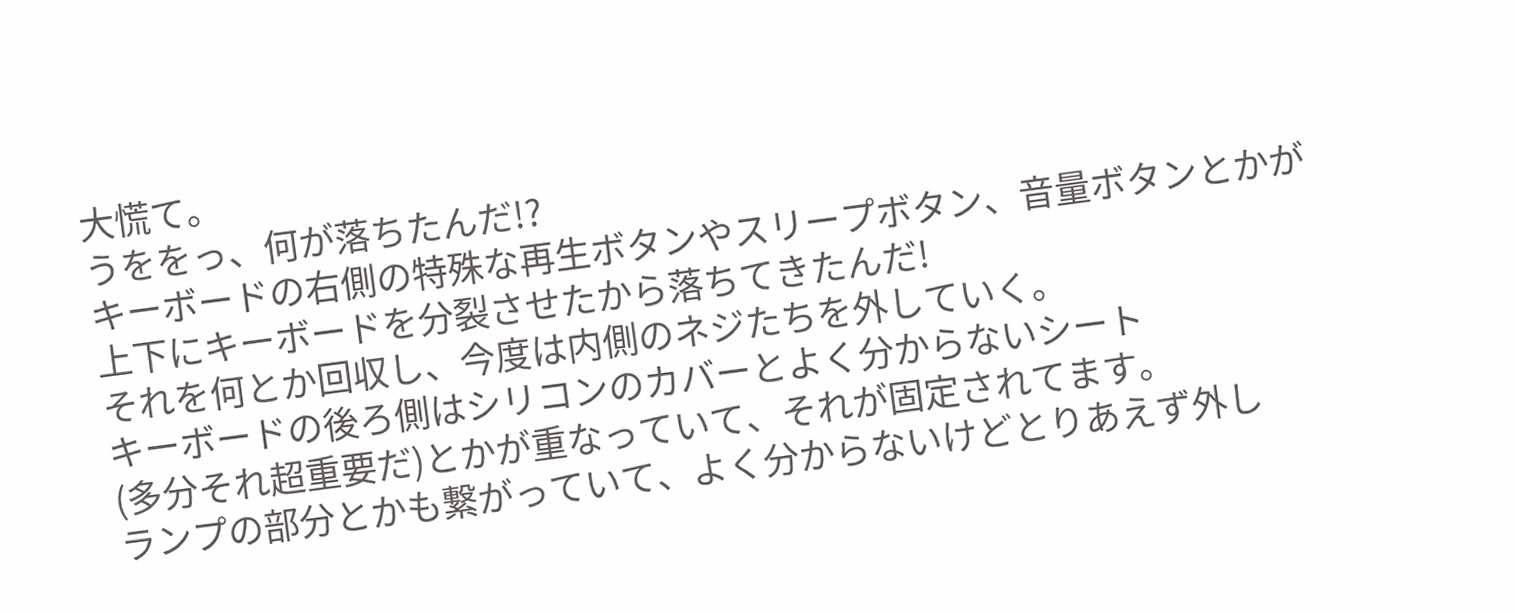大慌て。
うををっ、何が落ちたんだ!?
キーボードの右側の特殊な再生ボタンやスリープボタン、音量ボタンとかが
上下にキーボードを分裂させたから落ちてきたんだ!
それを何とか回収し、今度は内側のネジたちを外していく。
キーボードの後ろ側はシリコンのカバーとよく分からないシート
(多分それ超重要だ)とかが重なっていて、それが固定されてます。
ランプの部分とかも繋がっていて、よく分からないけどとりあえず外し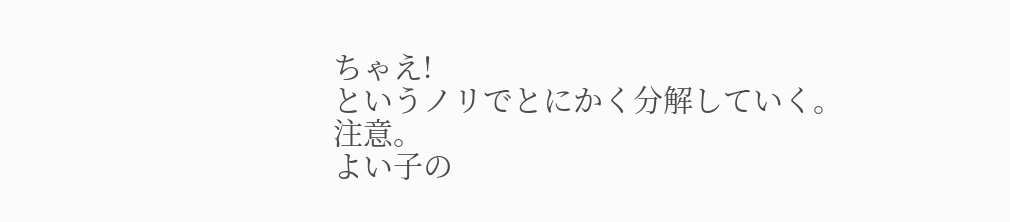ちゃえ!
というノリでとにかく分解していく。
注意。
よい子の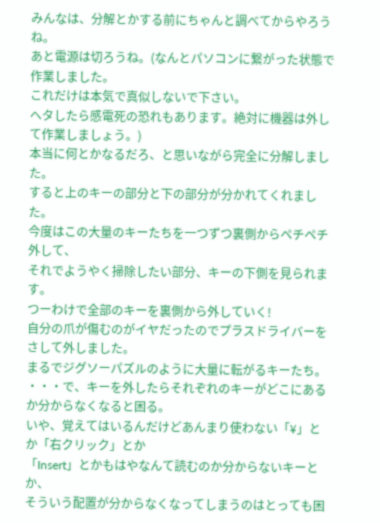みんなは、分解とかする前にちゃんと調べてからやろうね。
あと電源は切ろうね。(なんとパソコンに繋がった状態で作業しました。
これだけは本気で真似しないで下さい。
ヘタしたら感電死の恐れもあります。絶対に機器は外して作業しましょう。)
本当に何とかなるだろ、と思いながら完全に分解しました。
すると上のキーの部分と下の部分が分かれてくれました。
今度はこの大量のキーたちを一つずつ裏側からペチペチ外して、
それでようやく掃除したい部分、キーの下側を見られます。
つーわけで全部のキーを裏側から外していく!
自分の爪が傷むのがイヤだったのでプラスドライバーをさして外しました。
まるでジグソーパズルのように大量に転がるキーたち。
・・・で、キーを外したらそれぞれのキーがどこにあるか分からなくなると困る。
いや、覚えてはいるんだけどあんまり使わない「¥」とか「右クリック」とか
「Insert」とかもはやなんて読むのか分からないキーとか、
そういう配置が分からなくなってしまうのはとっても困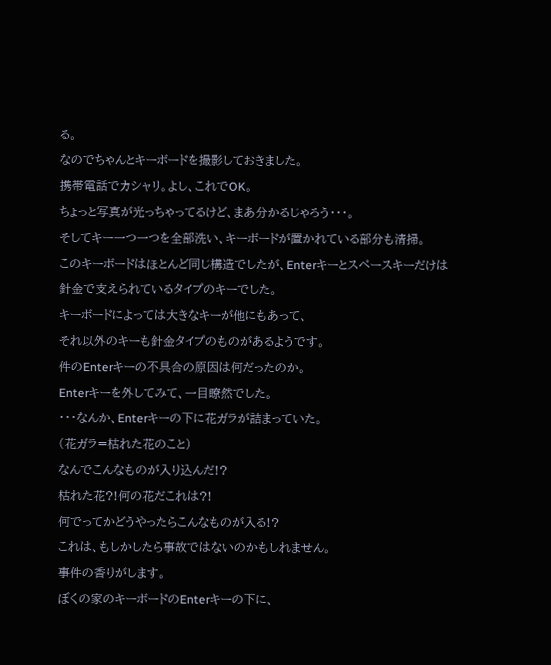る。
なのでちゃんとキーボードを撮影しておきました。
携帯電話でカシャリ。よし、これでOK。
ちょっと写真が光っちゃってるけど、まあ分かるじゃろう・・・。
そしてキー一つ一つを全部洗い、キーボードが置かれている部分も清掃。
このキーボードはほとんど同じ構造でしたが、Enterキーとスペースキーだけは
針金で支えられているタイプのキーでした。
キーボードによっては大きなキーが他にもあって、
それ以外のキーも針金タイプのものがあるようです。
件のEnterキーの不具合の原因は何だったのか。
Enterキーを外してみて、一目瞭然でした。
・・・なんか、Enterキーの下に花ガラが詰まっていた。
(花ガラ=枯れた花のこと)
なんでこんなものが入り込んだ!?
枯れた花?!何の花だこれは?!
何でってかどうやったらこんなものが入る!?
これは、もしかしたら事故ではないのかもしれません。
事件の香りがします。
ぼくの家のキーボードのEnterキーの下に、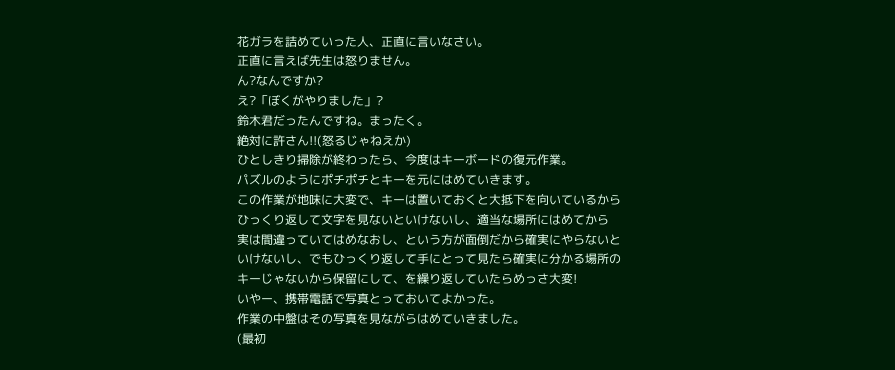花ガラを詰めていった人、正直に言いなさい。
正直に言えば先生は怒りません。
ん?なんですか?
え?「ぼくがやりました」?
鈴木君だったんですね。まったく。
絶対に許さん!!(怒るじゃねえか)
ひとしきり掃除が終わったら、今度はキーボードの復元作業。
パズルのようにポチポチとキーを元にはめていきます。
この作業が地味に大変で、キーは置いておくと大抵下を向いているから
ひっくり返して文字を見ないといけないし、適当な場所にはめてから
実は間違っていてはめなおし、という方が面倒だから確実にやらないと
いけないし、でもひっくり返して手にとって見たら確実に分かる場所の
キーじゃないから保留にして、を繰り返していたらめっさ大変!
いやー、携帯電話で写真とっておいてよかった。
作業の中盤はその写真を見ながらはめていきました。
(最初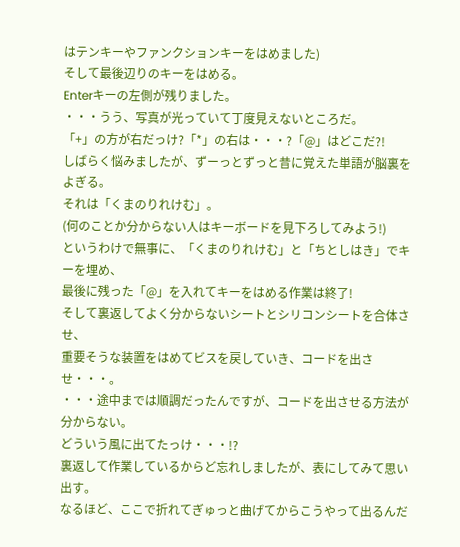はテンキーやファンクションキーをはめました)
そして最後辺りのキーをはめる。
Enterキーの左側が残りました。
・・・うう、写真が光っていて丁度見えないところだ。
「+」の方が右だっけ?「*」の右は・・・?「@」はどこだ?!
しばらく悩みましたが、ずーっとずっと昔に覚えた単語が脳裏をよぎる。
それは「くまのりれけむ」。
(何のことか分からない人はキーボードを見下ろしてみよう!)
というわけで無事に、「くまのりれけむ」と「ちとしはき」でキーを埋め、
最後に残った「@」を入れてキーをはめる作業は終了!
そして裏返してよく分からないシートとシリコンシートを合体させ、
重要そうな装置をはめてビスを戻していき、コードを出させ・・・。
・・・途中までは順調だったんですが、コードを出させる方法が分からない。
どういう風に出てたっけ・・・!?
裏返して作業しているからど忘れしましたが、表にしてみて思い出す。
なるほど、ここで折れてぎゅっと曲げてからこうやって出るんだ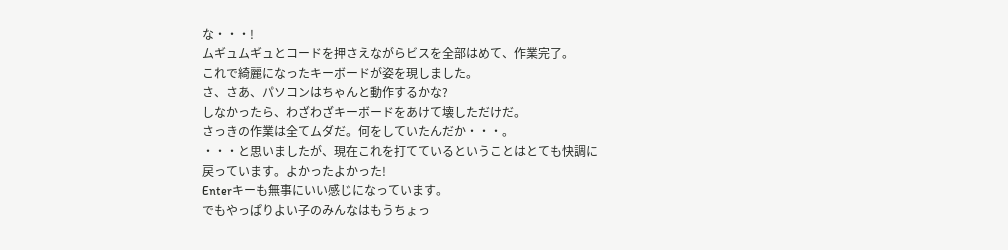な・・・!
ムギュムギュとコードを押さえながらビスを全部はめて、作業完了。
これで綺麗になったキーボードが姿を現しました。
さ、さあ、パソコンはちゃんと動作するかな?
しなかったら、わざわざキーボードをあけて壊しただけだ。
さっきの作業は全てムダだ。何をしていたんだか・・・。
・・・と思いましたが、現在これを打てているということはとても快調に
戻っています。よかったよかった!
Enterキーも無事にいい感じになっています。
でもやっぱりよい子のみんなはもうちょっ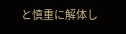と慎重に解体し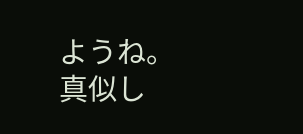ようね。
真似し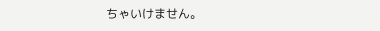ちゃいけません。